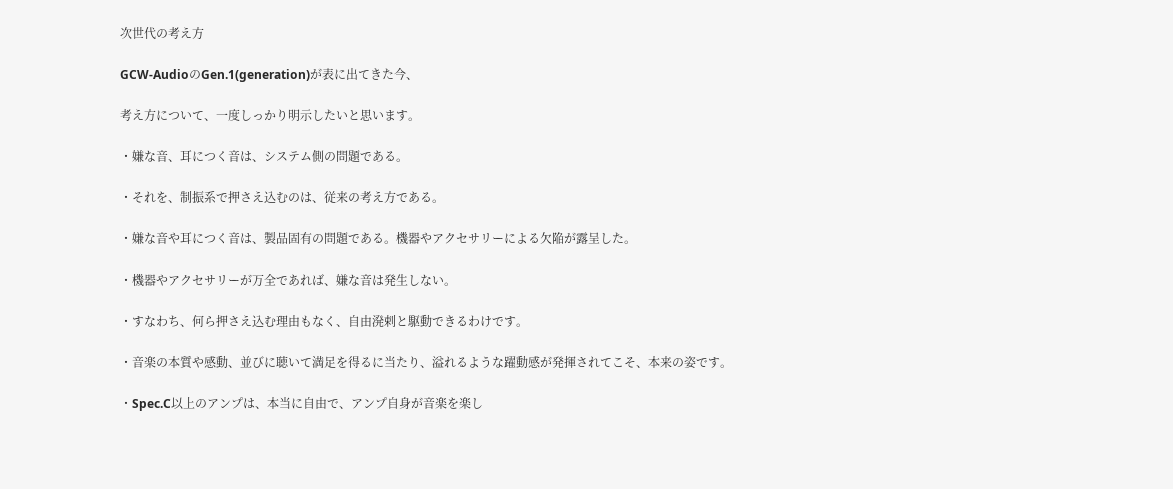次世代の考え方

GCW-AudioのGen.1(generation)が表に出てきた今、

考え方について、一度しっかり明示したいと思います。

・嫌な音、耳につく音は、システム側の問題である。

・それを、制振系で押さえ込むのは、従来の考え方である。

・嫌な音や耳につく音は、製品固有の問題である。機器やアクセサリーによる欠陥が露呈した。

・機器やアクセサリーが万全であれば、嫌な音は発生しない。

・すなわち、何ら押さえ込む理由もなく、自由溌剌と駆動できるわけです。

・音楽の本質や感動、並びに聴いて満足を得るに当たり、溢れるような躍動感が発揮されてこそ、本来の姿です。

・Spec.C以上のアンプは、本当に自由で、アンプ自身が音楽を楽し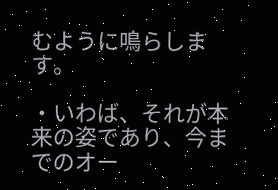むように鳴らします。

・いわば、それが本来の姿であり、今までのオー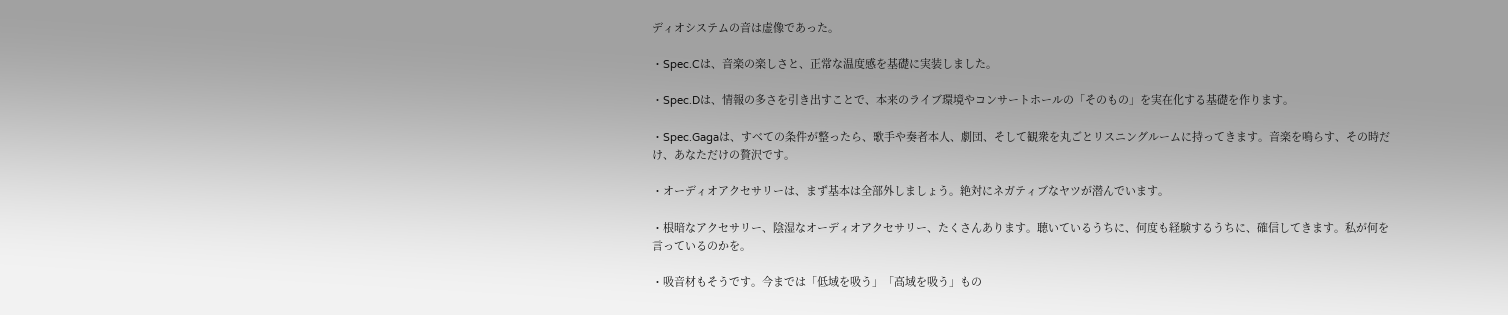ディオシステムの音は虚像であった。

・Spec.Cは、音楽の楽しさと、正常な温度感を基礎に実装しました。

・Spec.Dは、情報の多さを引き出すことで、本来のライブ環境やコンサートホールの「そのもの」を実在化する基礎を作ります。

・Spec.Gagaは、すべての条件が整ったら、歌手や奏者本人、劇団、そして観衆を丸ごとリスニングルームに持ってきます。音楽を鳴らす、その時だけ、あなただけの贅沢です。

・オーディオアクセサリーは、まず基本は全部外しましょう。絶対にネガティブなヤツが潜んでいます。

・根暗なアクセサリー、陰湿なオーディオアクセサリー、たくさんあります。聴いているうちに、何度も経験するうちに、確信してきます。私が何を言っているのかを。

・吸音材もそうです。今までは「低域を吸う」「高域を吸う」もの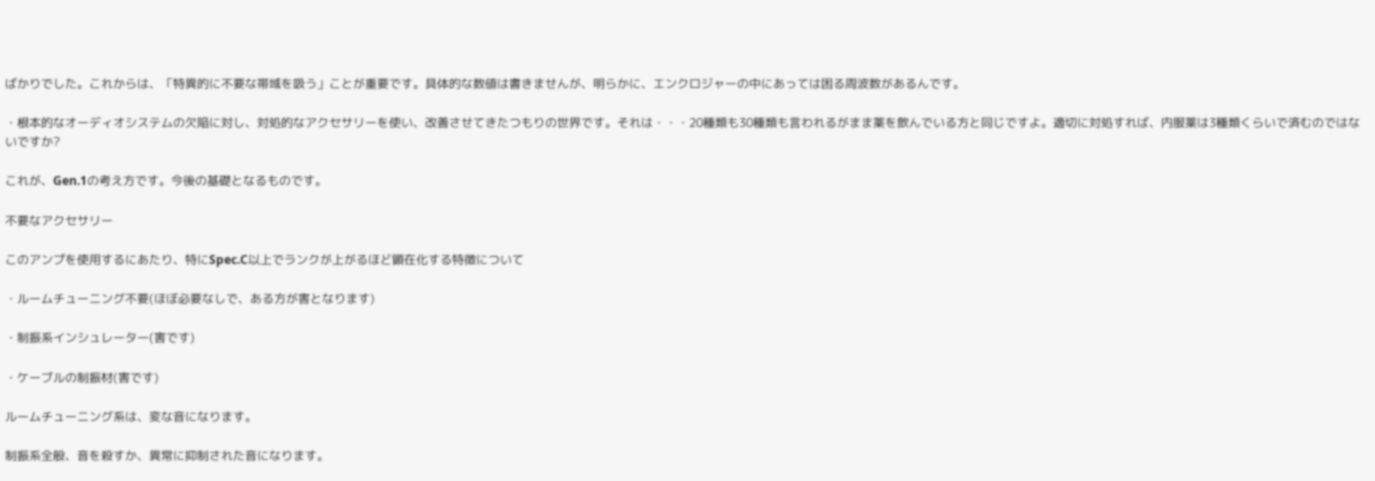ばかりでした。これからは、「特異的に不要な帯域を吸う」ことが重要です。具体的な数値は書きませんが、明らかに、エンクロジャーの中にあっては困る周波数があるんです。

・根本的なオーディオシステムの欠陥に対し、対処的なアクセサリーを使い、改善させてきたつもりの世界です。それは・・・20種類も30種類も言われるがまま薬を飲んでいる方と同じですよ。適切に対処すれば、内服薬は3種類くらいで済むのではないですか?

これが、Gen.1の考え方です。今後の基礎となるものです。

不要なアクセサリー

このアンプを使用するにあたり、特にSpec.C以上でランクが上がるほど顕在化する特徴について

・ルームチューニング不要(ほぼ必要なしで、ある方が害となります)

・制振系インシュレーター(害です)

・ケーブルの制振材(害です)

ルームチューニング系は、変な音になります。

制振系全般、音を殺すか、異常に抑制された音になります。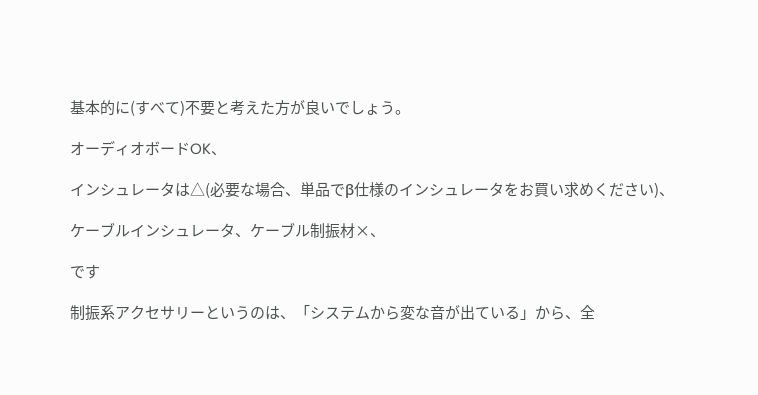基本的に(すべて)不要と考えた方が良いでしょう。

オーディオボードOK、

インシュレータは△(必要な場合、単品でβ仕様のインシュレータをお買い求めください)、

ケーブルインシュレータ、ケーブル制振材×、

です

制振系アクセサリーというのは、「システムから変な音が出ている」から、全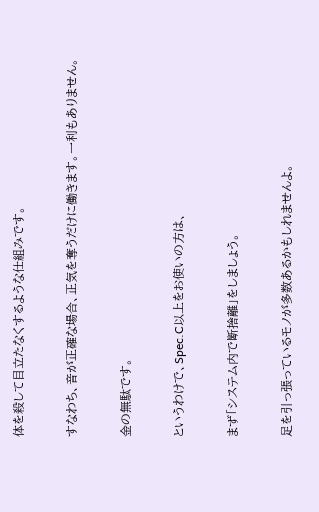体を殺して目立たなくするような仕組みです。

すなわち、音が正確な場合、正気を奪うだけに働きます。一利もありません。

金の無駄です。

というわけで、Spec.C以上をお使いの方は、

まず「システム内で断捨離」をしましょう。

足を引っ張っているモノが多数あるかもしれませんよ。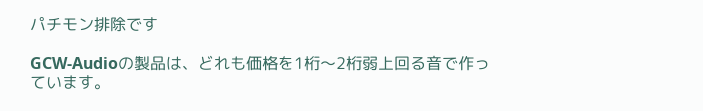パチモン排除です

GCW-Audioの製品は、どれも価格を1桁〜2桁弱上回る音で作っています。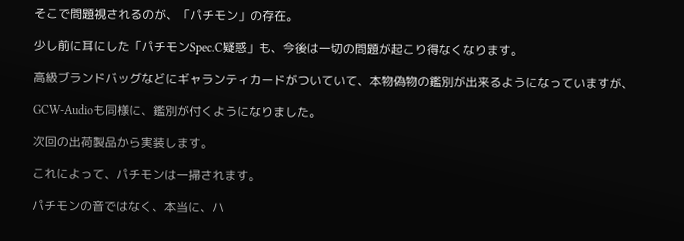そこで問題視されるのが、「パチモン」の存在。

少し前に耳にした「パチモンSpec.C疑惑」も、今後は一切の問題が起こり得なくなります。

高級ブランドバッグなどにギャランティカードがついていて、本物偽物の鑑別が出来るようになっていますが、

GCW-Audioも同様に、鑑別が付くようになりました。

次回の出荷製品から実装します。

これによって、パチモンは一掃されます。

パチモンの音ではなく、本当に、ハ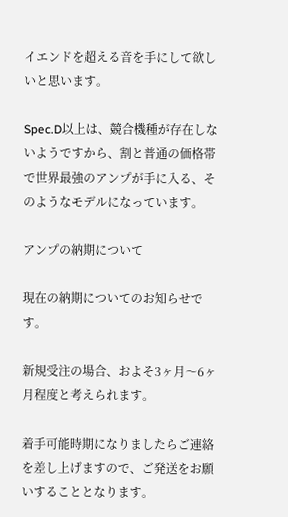イエンドを超える音を手にして欲しいと思います。

Spec.D以上は、競合機種が存在しないようですから、割と普通の価格帯で世界最強のアンプが手に入る、そのようなモデルになっています。

アンプの納期について

現在の納期についてのお知らせです。

新規受注の場合、およそ3ヶ月〜6ヶ月程度と考えられます。

着手可能時期になりましたらご連絡を差し上げますので、ご発送をお願いすることとなります。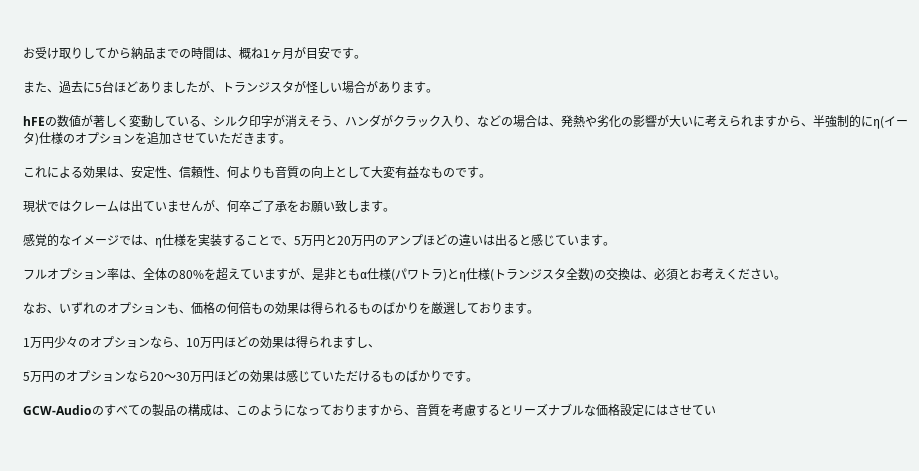お受け取りしてから納品までの時間は、概ね1ヶ月が目安です。

また、過去に5台ほどありましたが、トランジスタが怪しい場合があります。

hFEの数値が著しく変動している、シルク印字が消えそう、ハンダがクラック入り、などの場合は、発熱や劣化の影響が大いに考えられますから、半強制的にη(イータ)仕様のオプションを追加させていただきます。

これによる効果は、安定性、信頼性、何よりも音質の向上として大変有益なものです。

現状ではクレームは出ていませんが、何卒ご了承をお願い致します。

感覚的なイメージでは、η仕様を実装することで、5万円と20万円のアンプほどの違いは出ると感じています。

フルオプション率は、全体の80%を超えていますが、是非ともα仕様(パワトラ)とη仕様(トランジスタ全数)の交換は、必須とお考えください。

なお、いずれのオプションも、価格の何倍もの効果は得られるものばかりを厳選しております。

1万円少々のオプションなら、10万円ほどの効果は得られますし、

5万円のオプションなら20〜30万円ほどの効果は感じていただけるものばかりです。

GCW-Audioのすべての製品の構成は、このようになっておりますから、音質を考慮するとリーズナブルな価格設定にはさせてい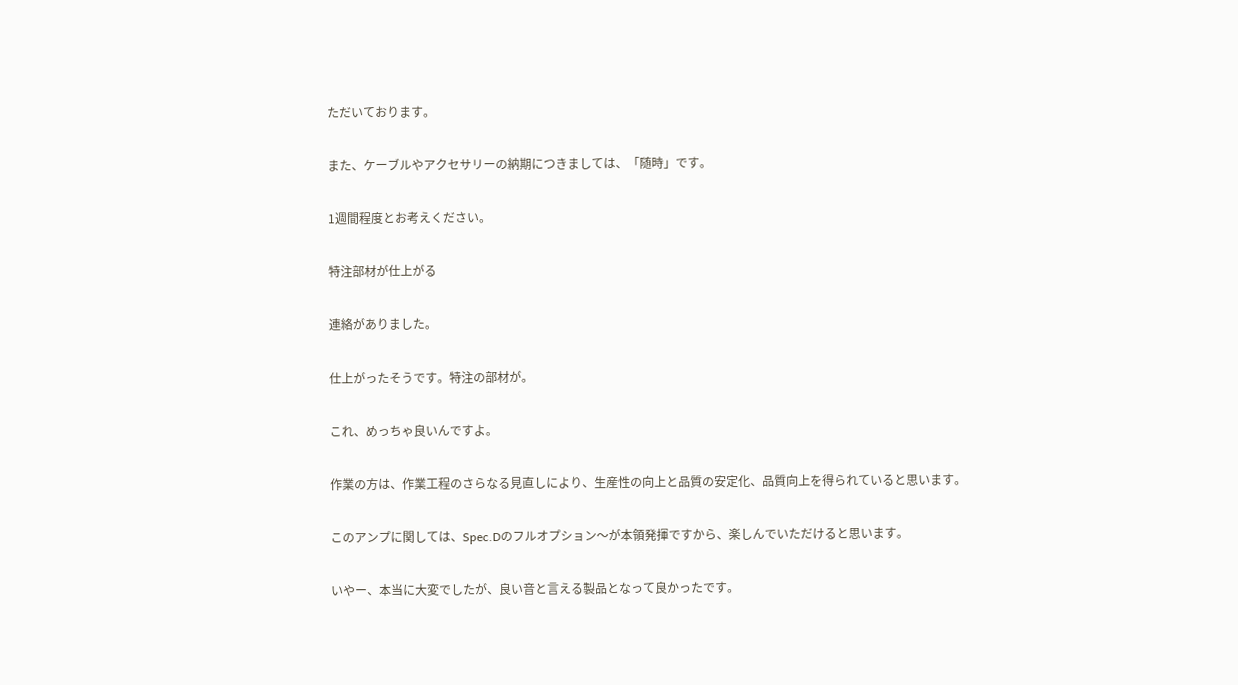ただいております。

また、ケーブルやアクセサリーの納期につきましては、「随時」です。

1週間程度とお考えください。

特注部材が仕上がる

連絡がありました。

仕上がったそうです。特注の部材が。

これ、めっちゃ良いんですよ。

作業の方は、作業工程のさらなる見直しにより、生産性の向上と品質の安定化、品質向上を得られていると思います。

このアンプに関しては、Spec.Dのフルオプション〜が本領発揮ですから、楽しんでいただけると思います。

いやー、本当に大変でしたが、良い音と言える製品となって良かったです。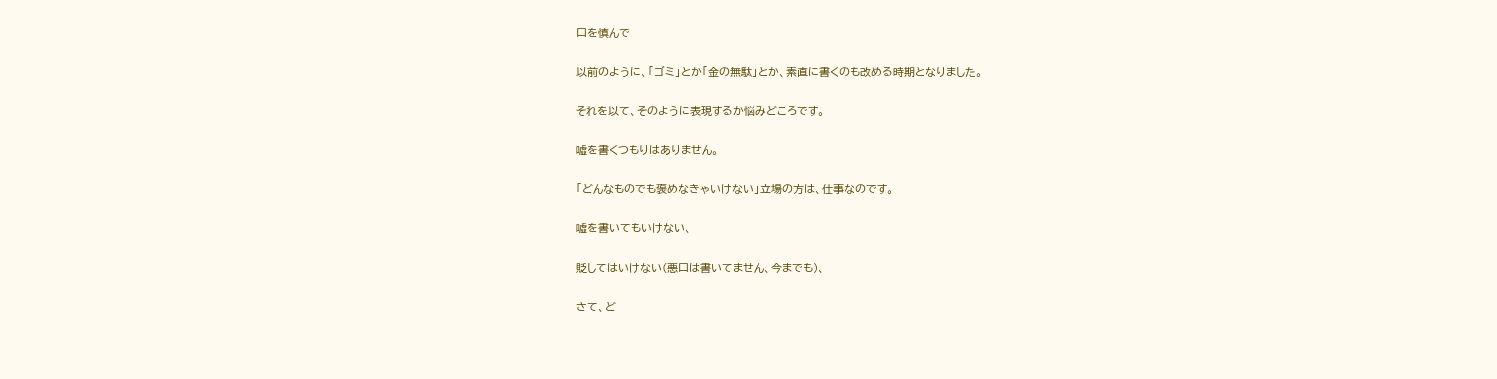口を慎んで

以前のように、「ゴミ」とか「金の無駄」とか、素直に書くのも改める時期となりました。

それを以て、そのように表現するか悩みどころです。

嘘を書くつもりはありません。

「どんなものでも褒めなきゃいけない」立場の方は、仕事なのです。

嘘を書いてもいけない、

貶してはいけない(悪口は書いてません、今までも)、

さて、ど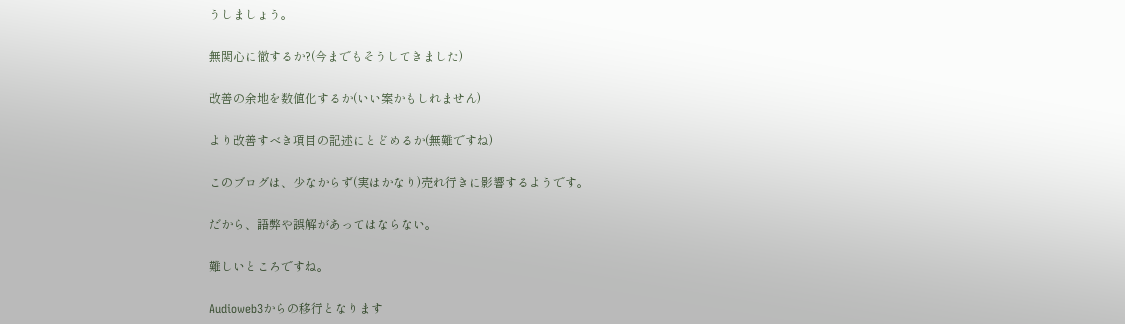うしましょう。

無関心に徹するか?(今までもそうしてきました)

改善の余地を数値化するか(いい案かもしれません)

より改善すべき項目の記述にとどめるか(無難ですね)

このブログは、少なからず(実はかなり)売れ行きに影響するようです。

だから、語弊や誤解があってはならない。

難しいところですね。

Audioweb3からの移行となります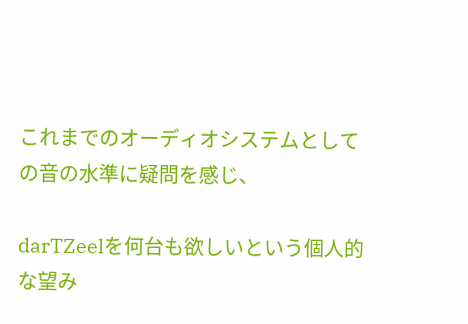これまでのオーディオシステムとしての音の水準に疑問を感じ、

darTZeelを何台も欲しいという個人的な望み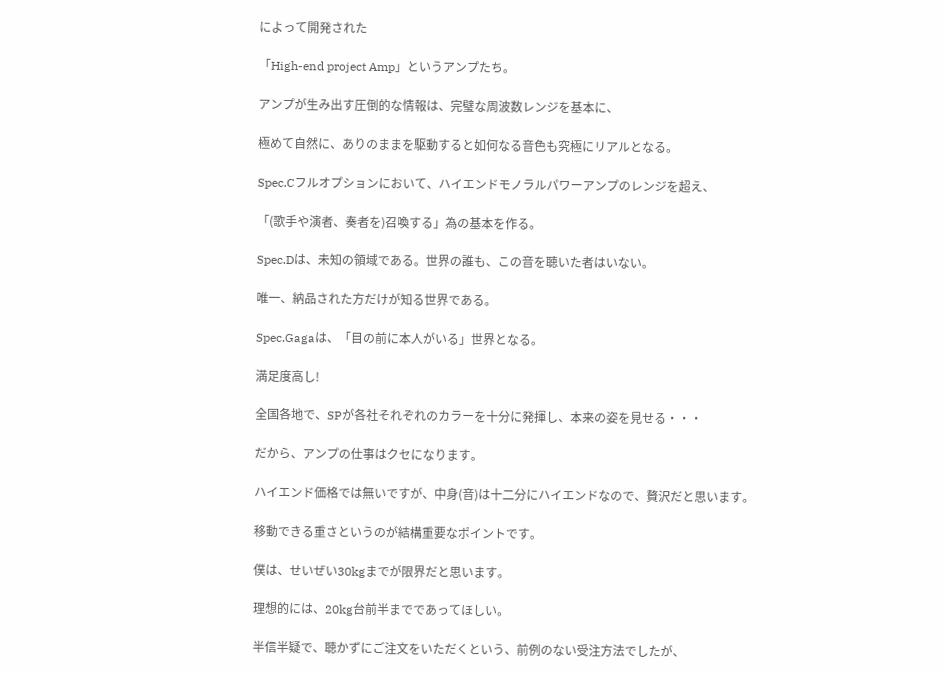によって開発された

「High-end project Amp」というアンプたち。

アンプが生み出す圧倒的な情報は、完璧な周波数レンジを基本に、

極めて自然に、ありのままを駆動すると如何なる音色も究極にリアルとなる。

Spec.Cフルオプションにおいて、ハイエンドモノラルパワーアンプのレンジを超え、

「(歌手や演者、奏者を)召喚する」為の基本を作る。

Spec.Dは、未知の領域である。世界の誰も、この音を聴いた者はいない。

唯一、納品された方だけが知る世界である。

Spec.Gagaは、「目の前に本人がいる」世界となる。

満足度高し!

全国各地で、SPが各社それぞれのカラーを十分に発揮し、本来の姿を見せる・・・

だから、アンプの仕事はクセになります。

ハイエンド価格では無いですが、中身(音)は十二分にハイエンドなので、贅沢だと思います。

移動できる重さというのが結構重要なポイントです。

僕は、せいぜい30kgまでが限界だと思います。

理想的には、20kg台前半までであってほしい。

半信半疑で、聴かずにご注文をいただくという、前例のない受注方法でしたが、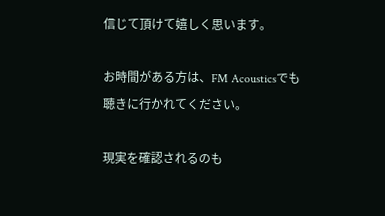信じて頂けて嬉しく思います。

お時間がある方は、FM Acousticsでも聴きに行かれてください。

現実を確認されるのも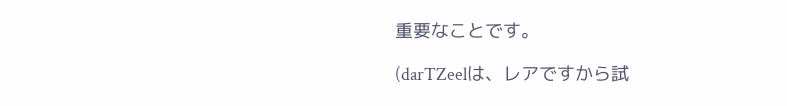重要なことです。

(darTZeelは、レアですから試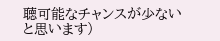聴可能なチャンスが少ないと思います)